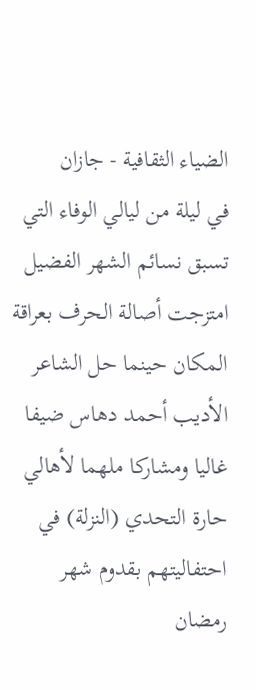الضياء الثقافية - جازان
في ليلة من ليالي الوفاء التي تسبق نسائم الشهر الفضيل امتزجت أصالة الحرف بعراقة المكان حينما حل الشاعر الأديب أحمد دهاس ضيفا غاليا ومشاركا ملهما لأهالي حارة التحدي (النزلة) في احتفاليتهم بقدوم شهر رمضان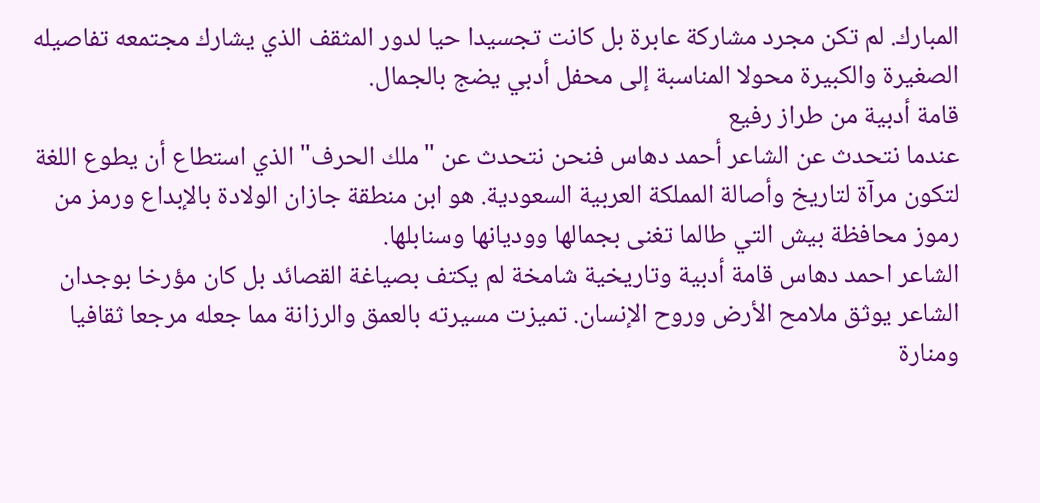المبارك. لم تكن مجرد مشاركة عابرة بل كانت تجسيدا حيا لدور المثقف الذي يشارك مجتمعه تفاصيله الصغيرة والكبيرة محولا المناسبة إلى محفل أدبي يضج بالجمال.
قامة أدبية من طراز رفيع
عندما نتحدث عن الشاعر أحمد دهاس فنحن نتحدث عن "ملك الحرف" الذي استطاع أن يطوع اللغة لتكون مرآة لتاريخ وأصالة المملكة العربية السعودية. هو ابن منطقة جازان الولادة بالإبداع ورمز من رموز محافظة بيش التي طالما تغنى بجمالها ووديانها وسنابلها.
الشاعر احمد دهاس قامة أدبية وتاريخية شامخة لم يكتف بصياغة القصائد بل كان مؤرخا بوجدان الشاعر يوثق ملامح الأرض وروح الإنسان. تميزت مسيرته بالعمق والرزانة مما جعله مرجعا ثقافيا ومنارة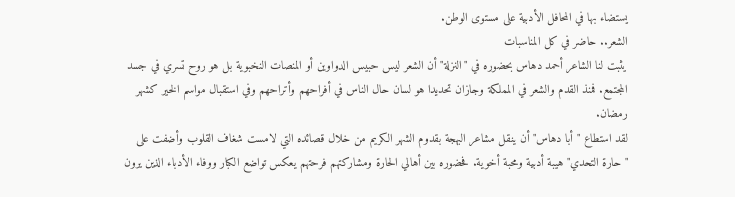يستضاء بها في المحافل الأدبية على مستوى الوطن.
الشعر.. حاضر في كل المناسبات
يثبت لنا الشاعر أحمد دهاس بحضوره في "النزلة" أن الشعر ليس حبيس الدواوين أو المنصات النخبوية بل هو روح تسري في جسد المجتمع. فمنذ القدم والشعر في المملكة وجازان تحديدا هو لسان حال الناس في أفراحهم وأتراحهم وفي استقبال مواسم الخير كشهر رمضان.
لقد استطاع "أبا دهاس" أن ينقل مشاعر البهجة بقدوم الشهر الكريم من خلال قصائده التي لامست شغاف القلوب وأضفت على "حارة التحدي" هيبة أدبية ومحبة أخوية. فحضوره بين أهالي الحارة ومشاركتهم فرحتهم يعكس تواضع الكبار ووفاء الأدباء الذين يرون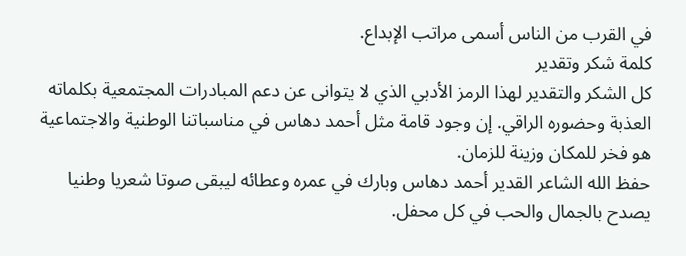في القرب من الناس أسمى مراتب الإبداع.
كلمة شكر وتقدير
كل الشكر والتقدير لهذا الرمز الأدبي الذي لا يتوانى عن دعم المبادرات المجتمعية بكلماته العذبة وحضوره الراقي. إن وجود قامة مثل أحمد دهاس في مناسباتنا الوطنية والاجتماعية هو فخر للمكان وزينة للزمان.
حفظ الله الشاعر القدير أحمد دهاس وبارك في عمره وعطائه ليبقى صوتا شعريا وطنيا يصدح بالجمال والحب في كل محفل.